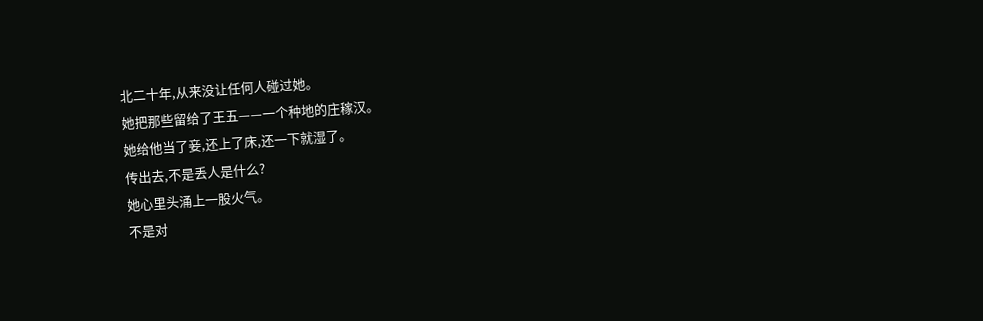北二十年,从来没让任何人碰过她。
她把那些留给了王五——一个种地的庄稼汉。
她给他当了妾,还上了床,还一下就湿了。
传出去,不是丢人是什么?
她心里头涌上一股火气。
不是对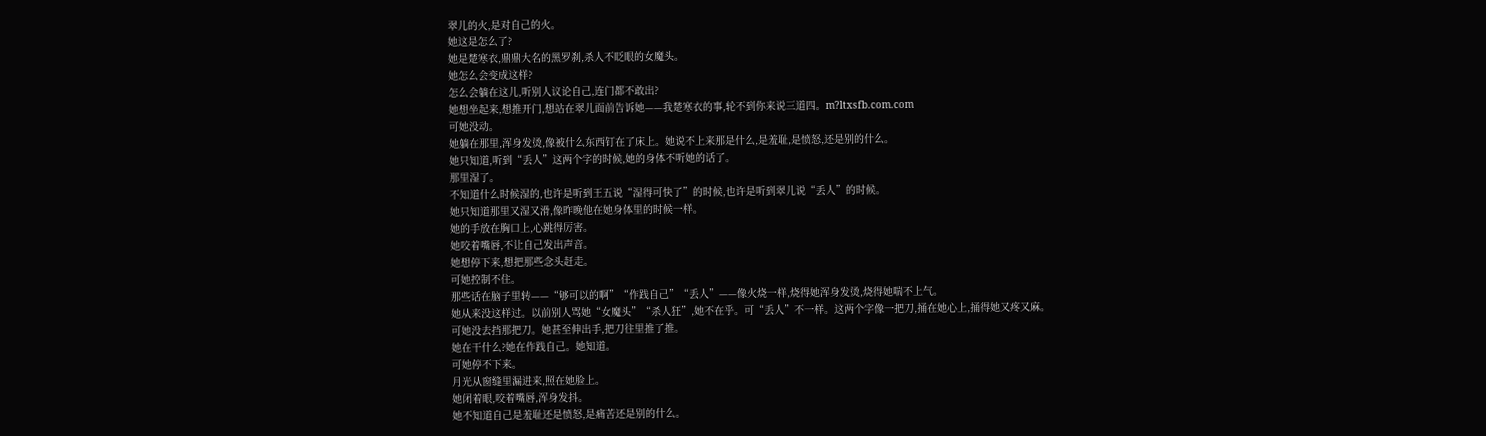翠儿的火,是对自己的火。
她这是怎么了?
她是楚寒衣,鼎鼎大名的黑罗刹,杀人不眨眼的女魔头。
她怎么会变成这样?
怎么会躺在这儿,听别人议论自己,连门都不敢出?
她想坐起来,想推开门,想站在翠儿面前告诉她——我楚寒衣的事,轮不到你来说三道四。m?ltxsfb.com.com
可她没动。
她躺在那里,浑身发烫,像被什么东西钉在了床上。她说不上来那是什么,是羞耻,是愤怒,还是别的什么。
她只知道,听到“丢人”这两个字的时候,她的身体不听她的话了。
那里湿了。
不知道什么时候湿的,也许是听到王五说“湿得可快了”的时候,也许是听到翠儿说“丢人”的时候。
她只知道那里又湿又滑,像昨晚他在她身体里的时候一样。
她的手放在胸口上,心跳得厉害。
她咬着嘴唇,不让自己发出声音。
她想停下来,想把那些念头赶走。
可她控制不住。
那些话在脑子里转——“够可以的啊”“作践自己”“丢人”——像火烧一样,烧得她浑身发烫,烧得她喘不上气。
她从来没这样过。以前别人骂她“女魔头”“杀人狂”,她不在乎。可“丢人”不一样。这两个字像一把刀,捅在她心上,捅得她又疼又麻。
可她没去挡那把刀。她甚至伸出手,把刀往里推了推。
她在干什么?她在作践自己。她知道。
可她停不下来。
月光从窗缝里漏进来,照在她脸上。
她闭着眼,咬着嘴唇,浑身发抖。
她不知道自己是羞耻还是愤怒,是痛苦还是别的什么。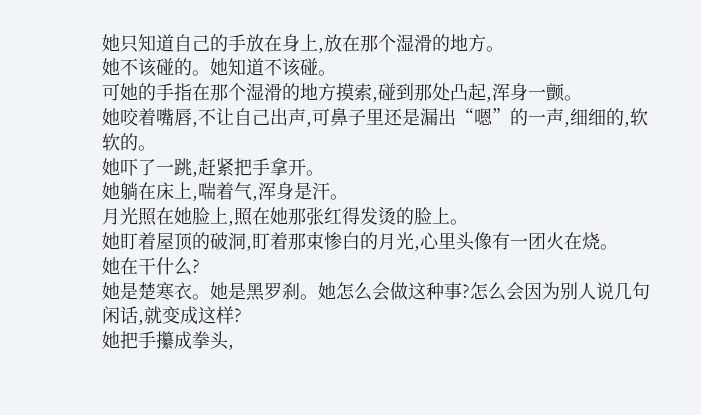她只知道自己的手放在身上,放在那个湿滑的地方。
她不该碰的。她知道不该碰。
可她的手指在那个湿滑的地方摸索,碰到那处凸起,浑身一颤。
她咬着嘴唇,不让自己出声,可鼻子里还是漏出“嗯”的一声,细细的,软软的。
她吓了一跳,赶紧把手拿开。
她躺在床上,喘着气,浑身是汗。
月光照在她脸上,照在她那张红得发烫的脸上。
她盯着屋顶的破洞,盯着那束惨白的月光,心里头像有一团火在烧。
她在干什么?
她是楚寒衣。她是黑罗刹。她怎么会做这种事?怎么会因为别人说几句闲话,就变成这样?
她把手攥成拳头,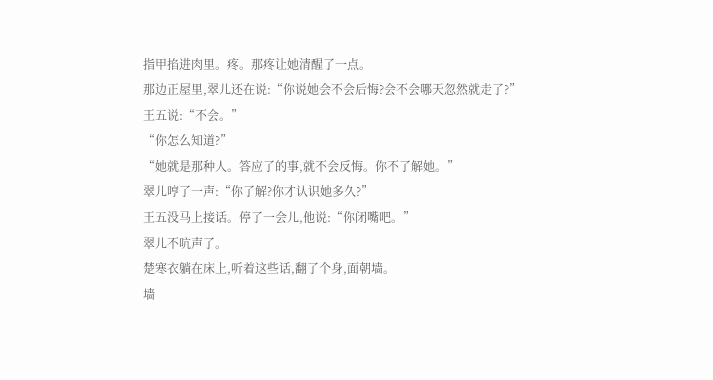指甲掐进肉里。疼。那疼让她清醒了一点。
那边正屋里,翠儿还在说:“你说她会不会后悔?会不会哪天忽然就走了?”
王五说:“不会。”
“你怎么知道?”
“她就是那种人。答应了的事,就不会反悔。你不了解她。”
翠儿哼了一声:“你了解?你才认识她多久?”
王五没马上接话。停了一会儿,他说:“你闭嘴吧。”
翠儿不吭声了。
楚寒衣躺在床上,听着这些话,翻了个身,面朝墙。
墙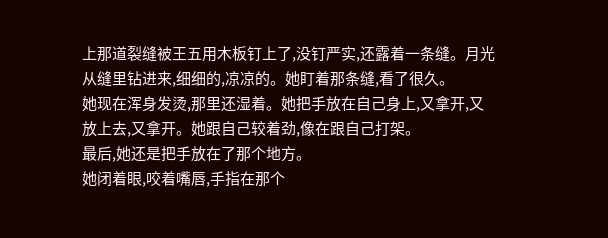上那道裂缝被王五用木板钉上了,没钉严实,还露着一条缝。月光从缝里钻进来,细细的,凉凉的。她盯着那条缝,看了很久。
她现在浑身发烫,那里还湿着。她把手放在自己身上,又拿开,又放上去,又拿开。她跟自己较着劲,像在跟自己打架。
最后,她还是把手放在了那个地方。
她闭着眼,咬着嘴唇,手指在那个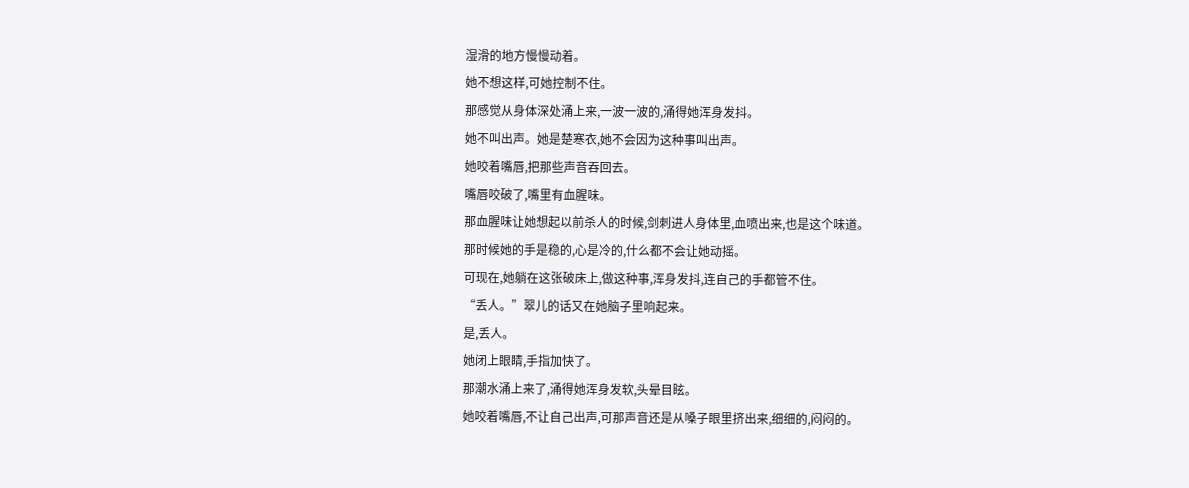湿滑的地方慢慢动着。
她不想这样,可她控制不住。
那感觉从身体深处涌上来,一波一波的,涌得她浑身发抖。
她不叫出声。她是楚寒衣,她不会因为这种事叫出声。
她咬着嘴唇,把那些声音吞回去。
嘴唇咬破了,嘴里有血腥味。
那血腥味让她想起以前杀人的时候,剑刺进人身体里,血喷出来,也是这个味道。
那时候她的手是稳的,心是冷的,什么都不会让她动摇。
可现在,她躺在这张破床上,做这种事,浑身发抖,连自己的手都管不住。
“丢人。”翠儿的话又在她脑子里响起来。
是,丢人。
她闭上眼睛,手指加快了。
那潮水涌上来了,涌得她浑身发软,头晕目眩。
她咬着嘴唇,不让自己出声,可那声音还是从嗓子眼里挤出来,细细的,闷闷的。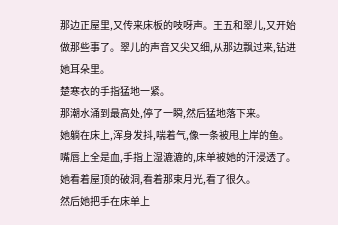那边正屋里,又传来床板的吱呀声。王五和翠儿,又开始做那些事了。翠儿的声音又尖又细,从那边飘过来,钻进她耳朵里。
楚寒衣的手指猛地一紧。
那潮水涌到最高处,停了一瞬,然后猛地落下来。
她躺在床上,浑身发抖,喘着气,像一条被甩上岸的鱼。
嘴唇上全是血,手指上湿漉漉的,床单被她的汗浸透了。
她看着屋顶的破洞,看着那束月光,看了很久。
然后她把手在床单上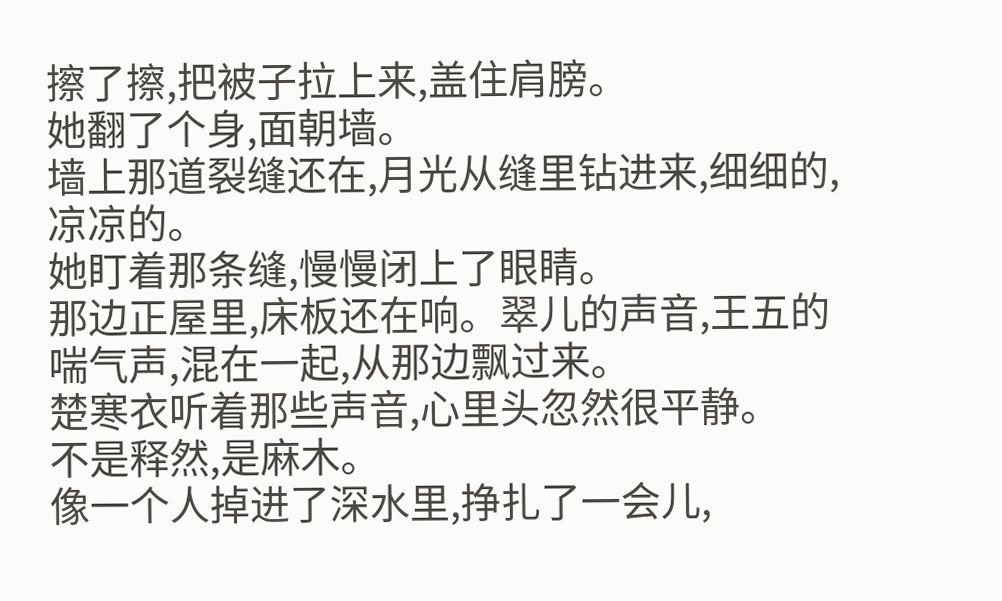擦了擦,把被子拉上来,盖住肩膀。
她翻了个身,面朝墙。
墙上那道裂缝还在,月光从缝里钻进来,细细的,凉凉的。
她盯着那条缝,慢慢闭上了眼睛。
那边正屋里,床板还在响。翠儿的声音,王五的喘气声,混在一起,从那边飘过来。
楚寒衣听着那些声音,心里头忽然很平静。
不是释然,是麻木。
像一个人掉进了深水里,挣扎了一会儿,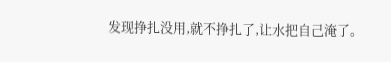发现挣扎没用,就不挣扎了,让水把自己淹了。